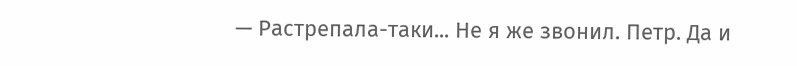— Растрепала-таки... Не я же звонил. Петр. Да и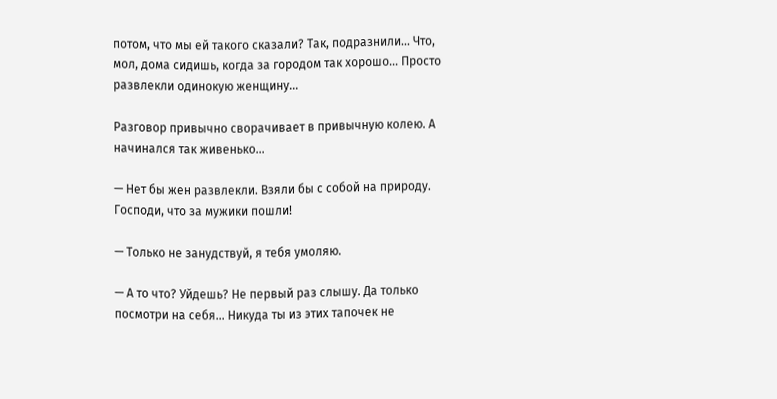потом, что мы ей такого сказали? Так, подразнили... Что, мол, дома сидишь, когда за городом так хорошо... Просто развлекли одинокую женщину...

Разговор привычно сворачивает в привычную колею. А начинался так живенько...

— Нет бы жен развлекли. Взяли бы с собой на природу. Господи, что за мужики пошли!

— Только не занудствуй, я тебя умоляю.

— А то что? Уйдешь? Не первый раз слышу. Да только посмотри на себя... Никуда ты из этих тапочек не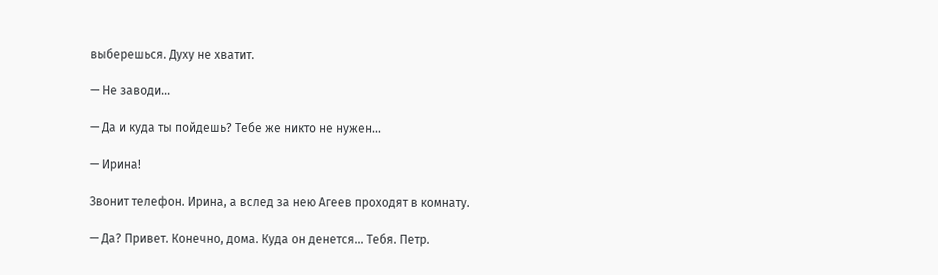выберешься. Духу не хватит.

— Не заводи...

— Да и куда ты пойдешь? Тебе же никто не нужен...

— Ирина!

Звонит телефон. Ирина, а вслед за нею Агеев проходят в комнату.

— Да? Привет. Конечно, дома. Куда он денется... Тебя. Петр.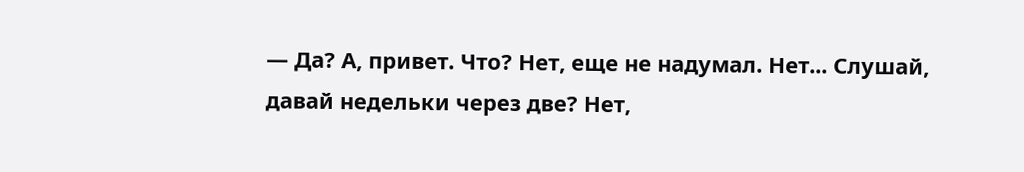— Да? А, привет. Что? Нет, еще не надумал. Нет... Слушай, давай недельки через две? Нет,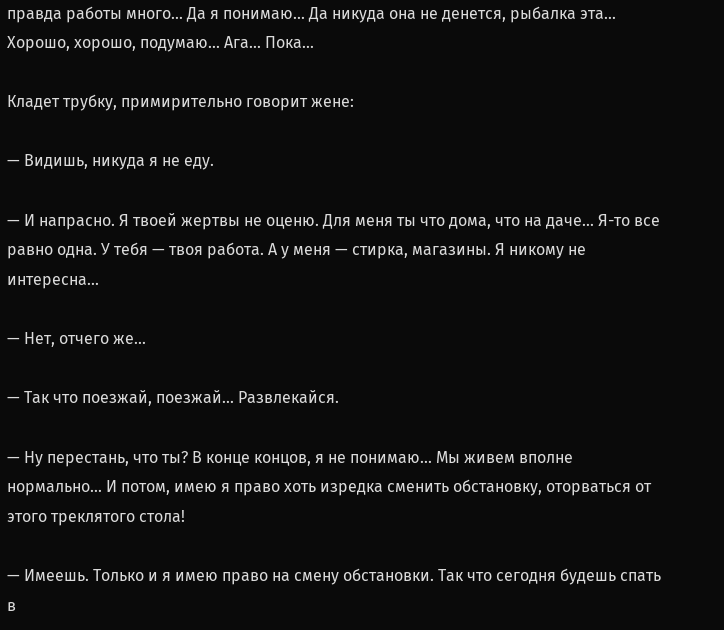правда работы много... Да я понимаю... Да никуда она не денется, рыбалка эта... Хорошо, хорошо, подумаю... Ага... Пока...

Кладет трубку, примирительно говорит жене:

— Видишь, никуда я не еду.

— И напрасно. Я твоей жертвы не оценю. Для меня ты что дома, что на даче... Я-то все равно одна. У тебя — твоя работа. А у меня — стирка, магазины. Я никому не интересна...

— Нет, отчего же...

— Так что поезжай, поезжай... Развлекайся.

— Ну перестань, что ты? В конце концов, я не понимаю... Мы живем вполне нормально... И потом, имею я право хоть изредка сменить обстановку, оторваться от этого треклятого стола!

— Имеешь. Только и я имею право на смену обстановки. Так что сегодня будешь спать в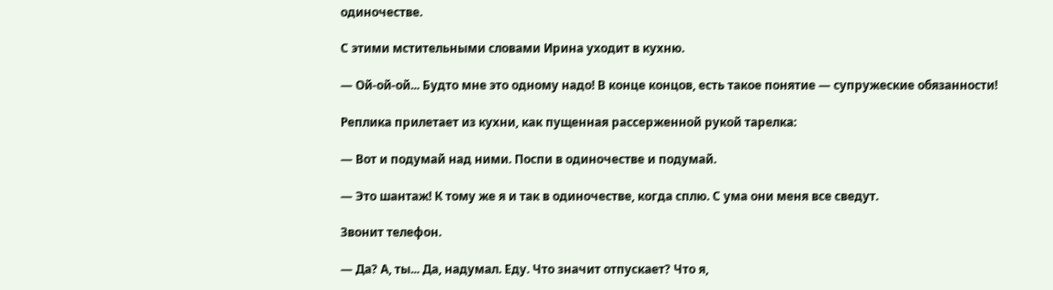одиночестве.

С этими мстительными словами Ирина уходит в кухню.

— Ой-ой-ой... Будто мне это одному надо! В конце концов, есть такое понятие — супружеские обязанности!

Реплика прилетает из кухни, как пущенная рассерженной рукой тарелка:

— Вот и подумай над ними. Поспи в одиночестве и подумай.

— Это шантаж! К тому же я и так в одиночестве, когда сплю. С ума они меня все сведут.

Звонит телефон.

— Да? А, ты... Да, надумал. Еду. Что значит отпускает? Что я,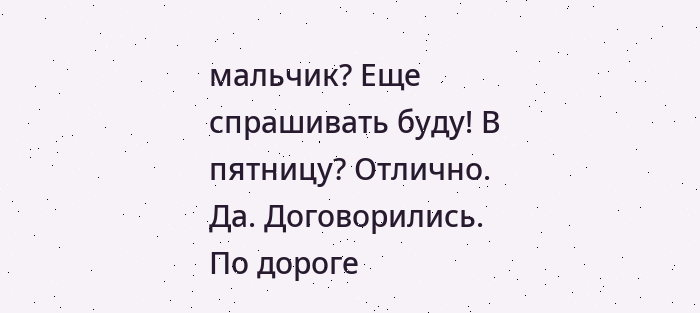мальчик? Еще спрашивать буду! В пятницу? Отлично. Да. Договорились. По дороге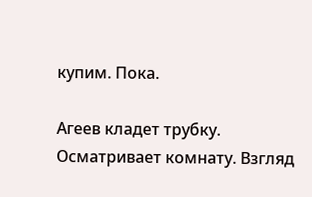купим. Пока.

Агеев кладет трубку. Осматривает комнату. Взгляд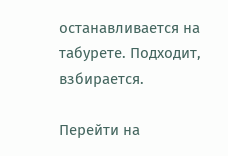останавливается на табурете. Подходит, взбирается.

Перейти на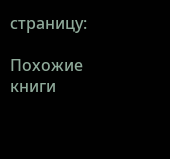страницу:

Похожие книги